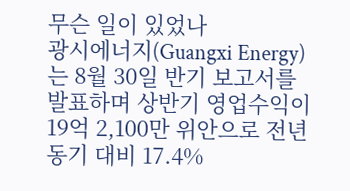무슨 일이 있었나
광시에너지(Guangxi Energy)는 8월 30일 반기 보고서를 발표하며 상반기 영업수익이 19억 2,100만 위안으로 전년 동기 대비 17.4%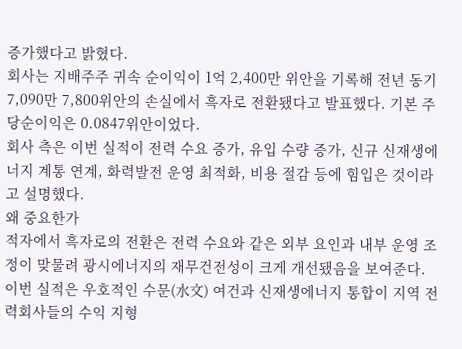증가했다고 밝혔다.
회사는 지배주주 귀속 순이익이 1억 2,400만 위안을 기록해 전년 동기 7,090만 7,800위안의 손실에서 흑자로 전환됐다고 발표했다. 기본 주당순이익은 0.0847위안이었다.
회사 측은 이번 실적이 전력 수요 증가, 유입 수량 증가, 신규 신재생에너지 계통 연계, 화력발전 운영 최적화, 비용 절감 등에 힘입은 것이라고 설명했다.
왜 중요한가
적자에서 흑자로의 전환은 전력 수요와 같은 외부 요인과 내부 운영 조정이 맞물려 광시에너지의 재무건전성이 크게 개선됐음을 보여준다.
이번 실적은 우호적인 수문(水文) 여건과 신재생에너지 통합이 지역 전력회사들의 수익 지형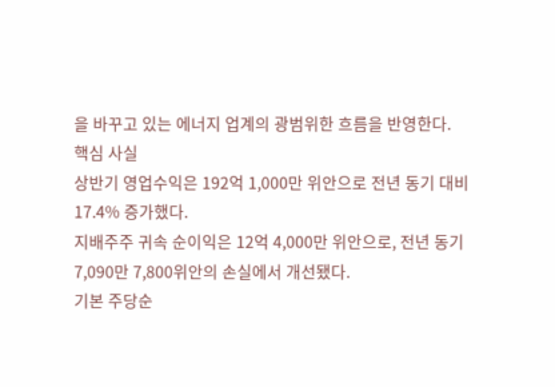을 바꾸고 있는 에너지 업계의 광범위한 흐름을 반영한다.
핵심 사실
상반기 영업수익은 192억 1,000만 위안으로 전년 동기 대비 17.4% 증가했다.
지배주주 귀속 순이익은 12억 4,000만 위안으로, 전년 동기 7,090만 7,800위안의 손실에서 개선됐다.
기본 주당순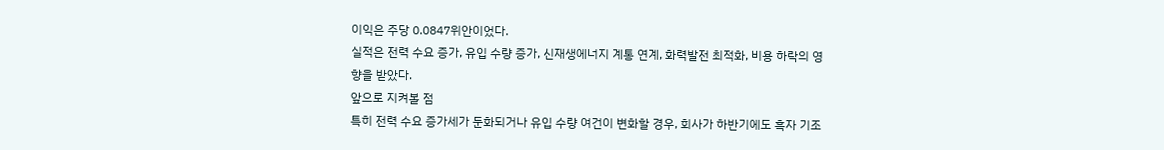이익은 주당 0.0847위안이었다.
실적은 전력 수요 증가, 유입 수량 증가, 신재생에너지 계통 연계, 화력발전 최적화, 비용 하락의 영향을 받았다.
앞으로 지켜볼 점
특히 전력 수요 증가세가 둔화되거나 유입 수량 여건이 변화할 경우, 회사가 하반기에도 흑자 기조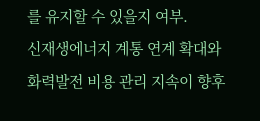를 유지할 수 있을지 여부.
신재생에너지 계통 연계 확대와 화력발전 비용 관리 지속이 향후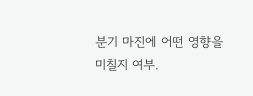분기 마진에 어떤 영향을 미칠지 여부.